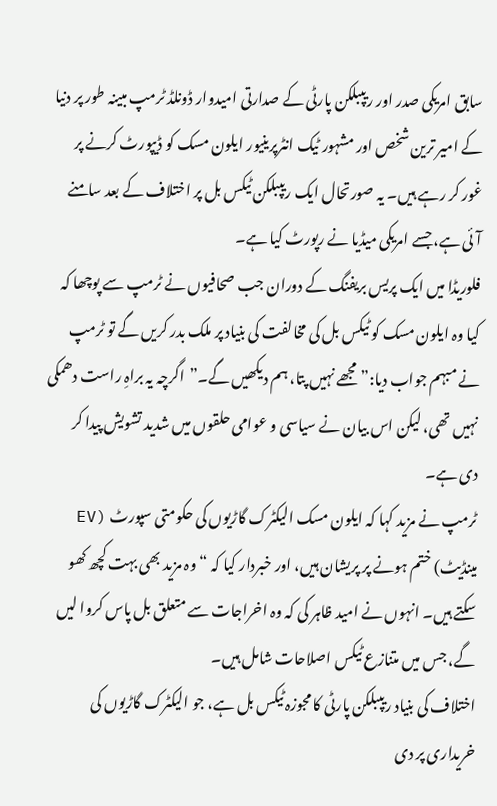سابق امریکی صدر اور ریپبلکن پارٹی کے صدارتی امیدوار ڈونلڈ ٹرمپ مبینہ طور پر دنیا کے امیر ترین شخص اور مشہور ٹیک انٹرپرینیور ایلون مسک کو ڈیپورٹ کرنے پر غور کر رہے ہیں۔ یہ صورتحال ایک ریپبلکن ٹیکس بل پر اختلاف کے بعد سامنے آئی ہے، جسے امریکی میڈیا نے رپورٹ کیا ہے۔
فلوریڈا میں ایک پریس بریفنگ کے دوران جب صحافیوں نے ٹرمپ سے پوچھا کہ کیا وہ ایلون مسک کو ٹیکس بل کی مخالفت کی بنیاد پر ملک بدر کریں گے تو ٹرمپ نے مبہم جواب دیا:”مجھے نہیں پتا، ہم دیکھیں گے۔”اگرچہ یہ براہِ راست دھمکی نہیں تھی، لیکن اس بیان نے سیاسی و عوامی حلقوں میں شدید تشویش پیدا کر دی ہے۔
ٹرمپ نے مزید کہا کہ ایلون مسک الیکٹرک گاڑیوں کی حکومتی سپورٹ (EV مینڈیٹ) ختم ہونے پر پریشان ہیں، اور خبردار کیا کہ “وہ مزید بھی بہت کچھ کھو سکتے ہیں۔ انہوں نے امید ظاہر کی کہ وہ اخراجات سے متعلق بل پاس کروا لیں گے، جس میں متنازع ٹیکس اصلاحات شامل ہیں۔
اختلاف کی بنیاد ریپبلکن پارٹی کا مجوزہ ٹیکس بل ہے، جو الیکٹرک گاڑیوں کی خریداری پر دی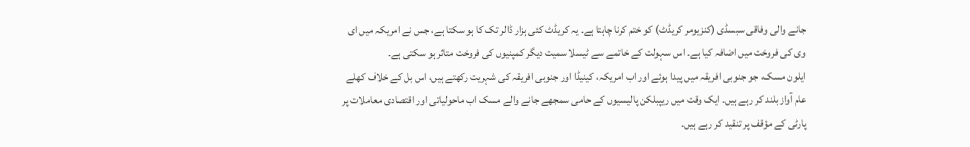جانے والی وفاقی سبسڈی (کنزیومر کریڈٹ) کو ختم کرنا چاہتا ہے۔ یہ کریڈٹ کئی ہزار ڈالر تک کا ہو سکتا ہے، جس نے امریکہ میں ای وی کی فروخت میں اضافہ کیا ہے۔ اس سہولت کے خاتمے سے ٹیسلا سمیت دیگر کمپنیوں کی فروخت متاثر ہو سکتی ہے۔
ایلون مسک، جو جنوبی افریقہ میں پیدا ہوئے اور اب امریکہ، کینیڈا اور جنوبی افریقہ کی شہریت رکھتے ہیں، اس بل کے خلاف کھلے عام آواز بلند کر رہے ہیں۔ ایک وقت میں ریپبلکن پالیسیوں کے حامی سمجھے جانے والے مسک اب ماحولیاتی اور اقتصادی معاملات پر پارٹی کے مؤقف پر تنقید کر رہے ہیں۔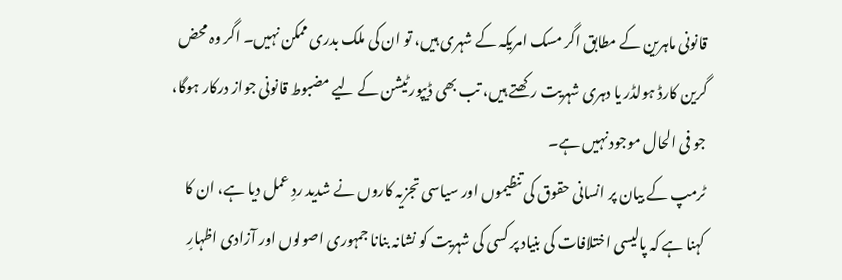قانونی ماہرین کے مطابق اگر مسک امریکہ کے شہری ہیں، تو ان کی ملک بدری ممکن نہیں۔ اگر وہ محض گرین کارڈ ہولڈر یا دہری شہریت رکھتے ہیں، تب بھی ڈیپورٹیشن کے لیے مضبوط قانونی جواز درکار ہوگا، جو فی الحال موجود نہیں ہے۔
ٹرمپ کے بیان پر انسانی حقوق کی تنظیموں اور سیاسی تجزیہ کاروں نے شدید ردِ عمل دیا ہے، ان کا کہنا ہے کہ پالیسی اختلافات کی بنیاد پر کسی کی شہریت کو نشانہ بنانا جمہوری اصولوں اور آزادی اظہارِ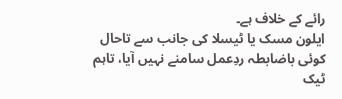رائے کے خلاف ہے۔
ایلون مسک یا ٹیسلا کی جانب سے تاحال کوئی باضابطہ ردِعمل سامنے نہیں آیا، تاہم ٹیک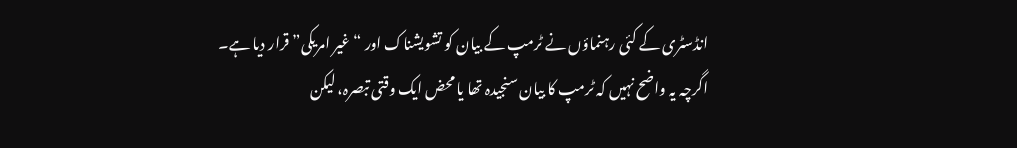انڈسٹری کے کئی رہنماؤں نے ٹرمپ کے بیان کو تشویشناک اور “غیر امریکی” قرار دیا ہے۔
اگرچہ یہ واضح نہیں کہ ٹرمپ کا بیان سنجیدہ تھا یا محض ایک وقتی تبصرہ، لیکن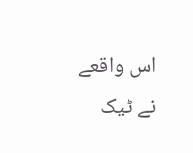اس واقعے نے ٹیک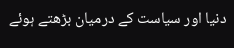دنیا اور سیاست کے درمیان بڑھتے ہوئے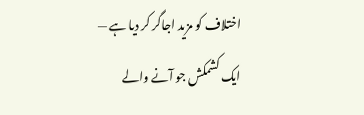اختلاف کو مزید اجاگر کر دیا ہے — ایک کشمکش جو آنے والے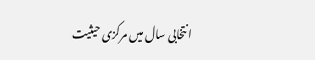انتخابی سال میں مرکزی حیثیت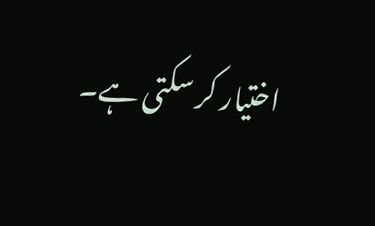اختیار کر سکتی ہے۔